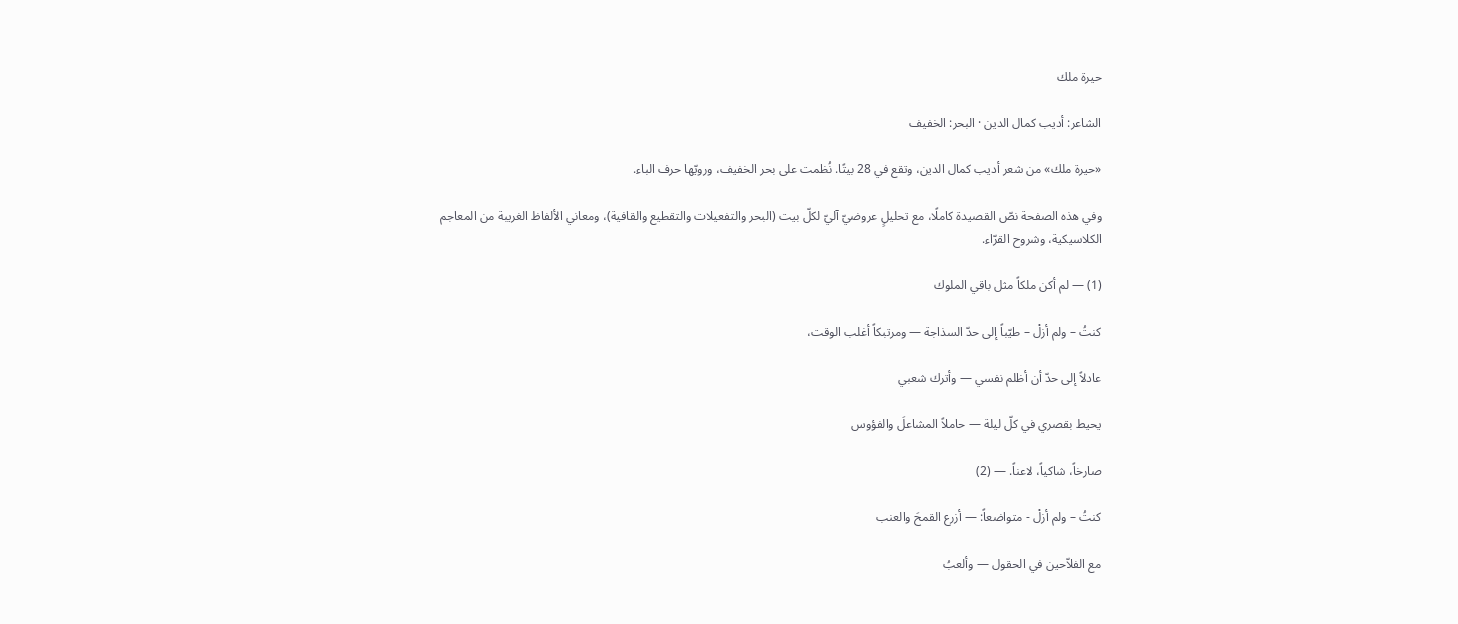حيرة ملك

الشاعر: أديب كمال الدين · البحر: الخفيف

«حيرة ملك» من شعر أديب كمال الدين، وتقع في 28 بيتًا. نُظمت على بحر الخفيف، ورويّها حرف الباء.

وفي هذه الصفحة نصّ القصيدة كاملًا، مع تحليلٍ عروضيّ آليّ لكلّ بيت (البحر والتفعيلات والتقطيع والقافية)، ومعاني الألفاظ الغريبة من المعاجم الكلاسيكية، وشروح القرّاء.

(1) — لم أكن ملكاً مثل باقي الملوك

كنتُ – ولم أزلْ – طيّباً إلى حدّ السذاجة — ومرتبكاً أغلب الوقت،

عادلاً إلى حدّ أن أظلم نفسي — وأترك شعبي

يحيط بقصري في كلّ ليلة — حاملاً المشاعلَ والفؤوس

صارخاً، شاكياً، لاعناً. — (2)

كنتُ – ولم أزلْ - متواضعاً: — أزرع القمحَ والعنب

مع الفلاّحين في الحقول — وألعبُ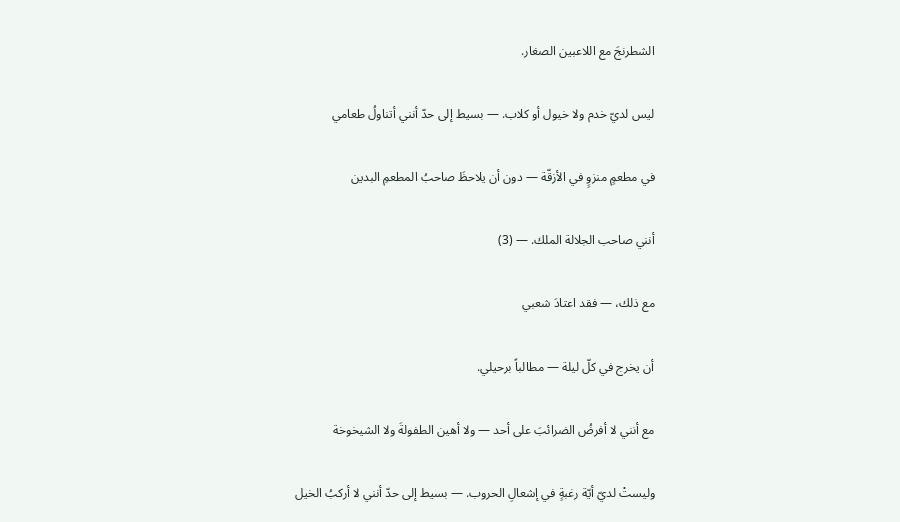الشطرنجَ مع اللاعبين الصغار.

ليس لديّ خدم ولا خيول أو كلاب. — بسيط إلى حدّ أنني أتناولُ طعامي

في مطعمٍ منزوٍ في الأزقّة — دون أن يلاحظَ صاحبُ المطعمِ البدين

أنني صاحب الجلالة الملك. — (3)

مع ذلك، — فقد اعتادَ شعبي

أن يخرج في كلّ ليلة — مطالباً برحيلي.

مع أنني لا أفرضُ الضرائبَ على أحد — ولا أهين الطفولةَ ولا الشيخوخة

وليستْ لديّ أيّة رغبةٍ في إشعالِ الحروب. — بسيط إلى حدّ أنني لا أركبُ الخيل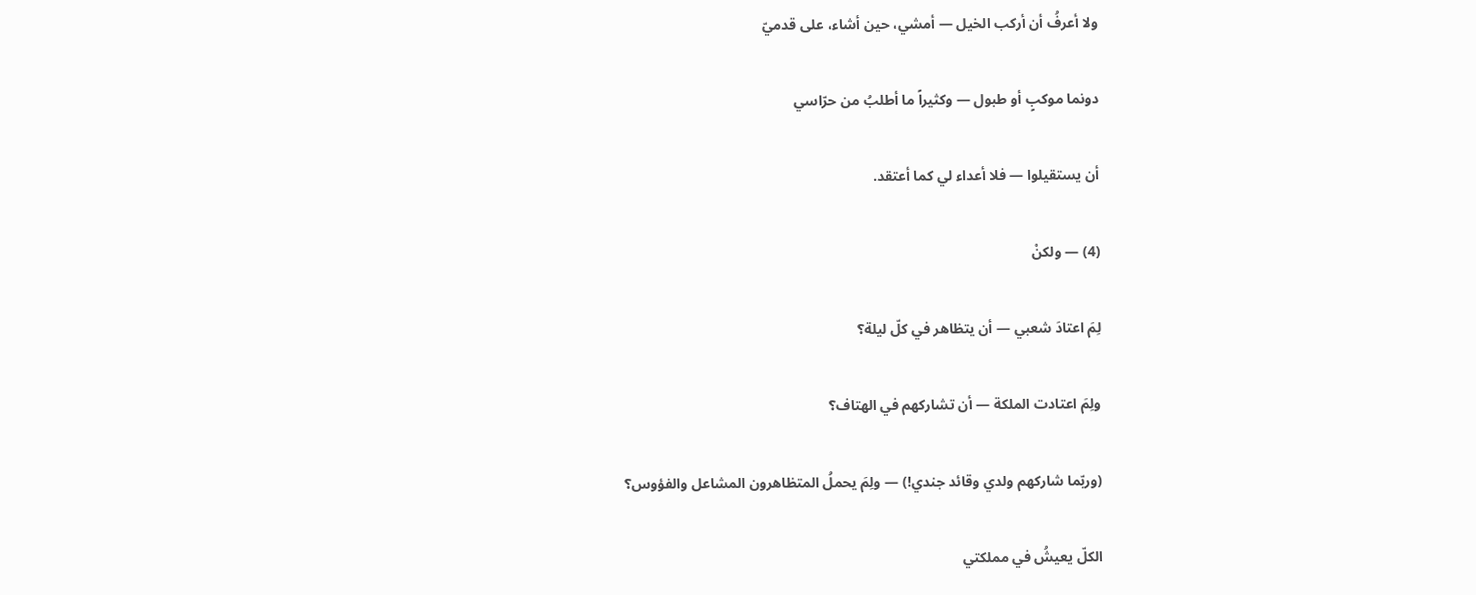ولا أعرفُ أن أركب الخيل — أمشي، حين أشاء، على قدميّ

دونما موكبٍ أو طبول — وكثيراً ما أطلبُ من حرّاسي

أن يستقيلوا — فلا أعداء لي كما أعتقد.

(4) — ولكنْ

لِمَ اعتادَ شعبي — أن يتظاهر في كلّ ليلة؟

ولِمَ اعتادت الملكة — أن تشاركهم في الهتاف؟

(وربّما شاركهم ولدي وقائد جندي!) — ولِمَ يحملُ المتظاهرون المشاعل والفؤوس؟

الكلّ يعيشُ في مملكتي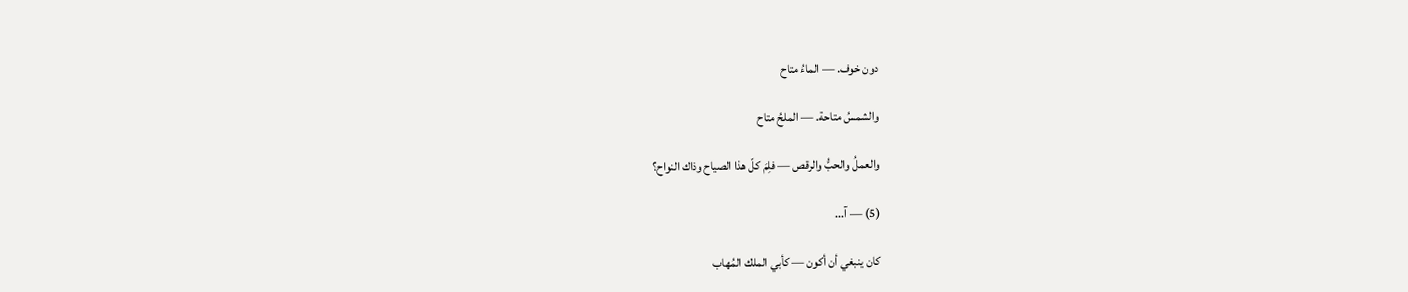دون خوف. — الماءُ متاح

والشمسُ متاحة. — الملحُ متاح

والعملُ والحبُّ والرقص — فلِمَ كلّ هذا الصياح وذاك النواح؟

(5) — آ...

كان ينبغي أن أكون — كأبي الملك المُهاب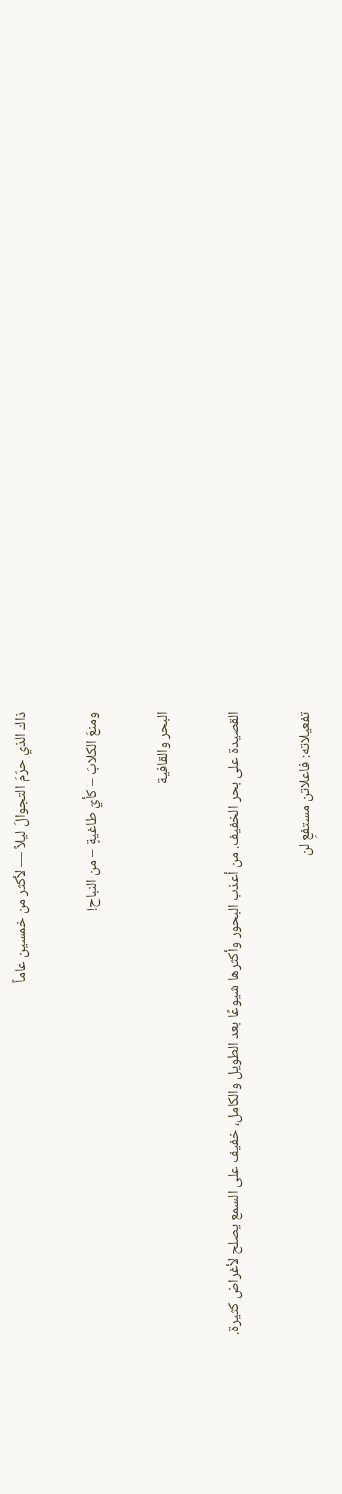ذاك الذي حرّمَ التجوالَ ليلاً — لأكثر من خمسين عاماً

ومنعَ الكلابَ – كأيّ طاغيةٍ – من النباح!

البحر والقافية

القصيدة على بحر الخفيف. من أعذب البحور وأكثرها شيوعًا بعد الطويل والكامل، خفيف على السمع يصلح لأغراض كثيرة.

تفعيلاته: فاعلاتن مستفعِ لن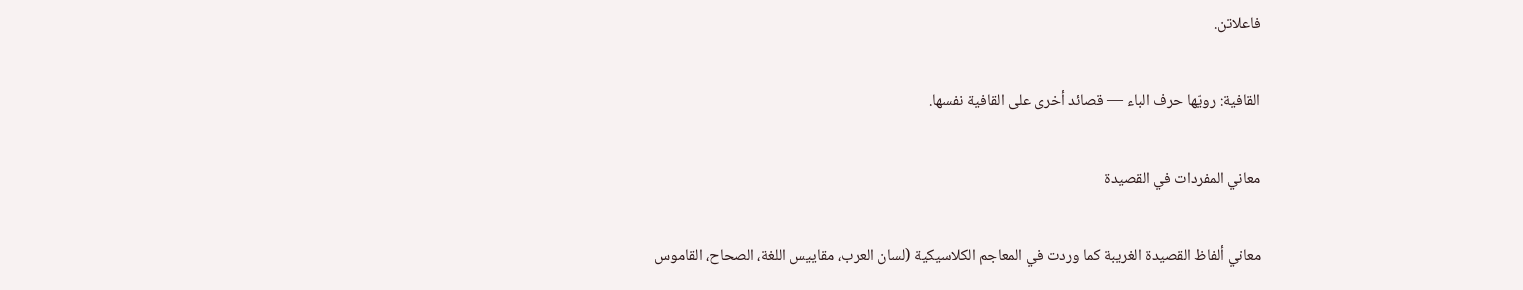فاعلاتن.

القافية: رويّها حرف الباء — قصائد أخرى على القافية نفسها.

معاني المفردات في القصيدة

معاني ألفاظ القصيدة الغريبة كما وردت في المعاجم الكلاسيكية (لسان العرب، مقاييس اللغة، الصحاح، القاموس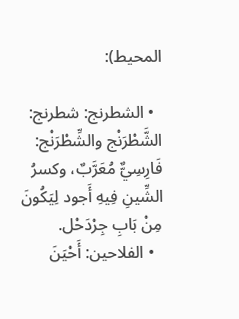المحيط):

  • الشطرنج: شطرنج: الشَّطْرَنْج والشِّطْرَنْج: فَارِسِيٌّ مُعَرَّبٌ، وكسرُ الشِّينِ فِيهِ أَجود لِيَكُونَ مِنْ بَابِ جِرْدَحْل.
  • الفلاحين: أَحْيَنَ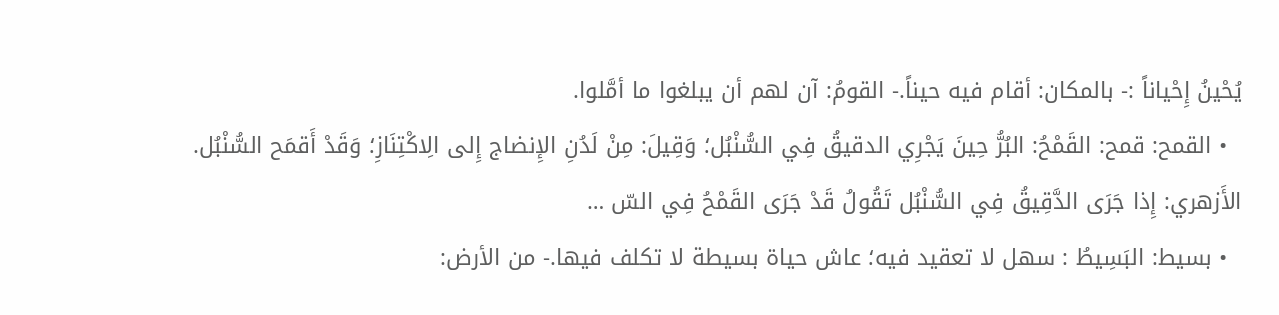يُحْينُ إِحْياناً :- بالمكان: أقام فيه حيناً.- القومُ: آن لهم أن يبلغوا ما أمَّلوا.
  • القمح: قمح: القَمْحُ: البُرُّ حِينَ يَجْرِي الدقيقُ فِي السُّنْبُل؛ وَقِيلَ: مِنْ لَدُنِ الإِنضاج إِلى الِاكْتِنَازِ؛ وَقَدْ أَقمَح السُّنْبُل. الأَزهري: إِذا جَرَى الدَّقِيقُ فِي السُّنْبُل تَقُولُ قَدْ جَرَى القَمْحُ فِي السّ …
  • بسيط: البَسِيطُ : سهل لا تعقيد فيه؛ عاش حياة بسيطة لا تكلف فيها.- من الأرض: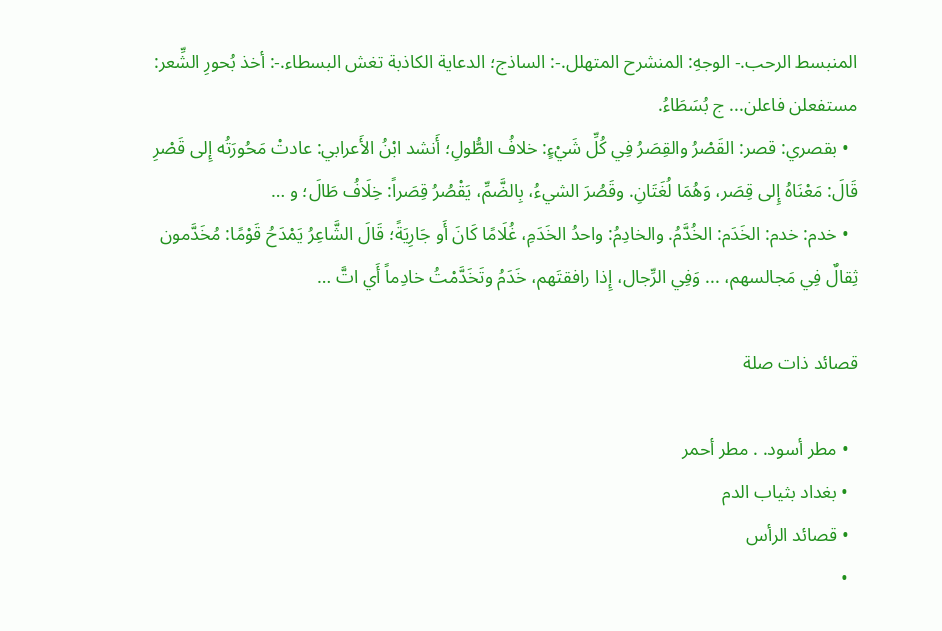المنبسط الرحب.- الوجهِ: المنشرح المتهلل.-: الساذج؛ الدعاية الكاذبة تغش البسطاء.-: أخذ بُحورِ الشِّعر: مستفعلن فاعلن... ج بُسَطَاءُ.
  • بقصري: قصر: القَصْرُ والقِصَرُ فِي كُلِّ شَيْءٍ: خلافُ الطُّولِ؛ أَنشد ابْنُ الأَعرابي: عادتْ مَحُورَتُه إِلى قَصْرِ قَالَ: مَعْنَاهُ إِلى قِصَر، وَهُمَا لُغَتَانِ. وقَصُرَ الشيءُ، بِالضَّمِّ، يَقْصُرُ قِصَراً: خِلَافُ طَالَ؛ و …
  • خدم: خدم: الخَدَم: الخُدَّمُ. والخادِمُ: واحدُ الخَدَمِ، غُلَامًا كَانَ أَو جَارِيَةً؛ قَالَ الشَّاعِرُ يَمْدَحُ قَوْمًا: مُخَدَّمون ثِقالٌ فِي مَجالسهم، ... وَفِي الرِّجال، إِذا رافقتَهم، خَدَمُ وتَخَدَّمْتُ خادِماً أَي اتَّ …

قصائد ذات صلة

  • مطر أسود. . مطر أحمر
  • بغداد بثياب الدم
  • قصائد الرأس
  •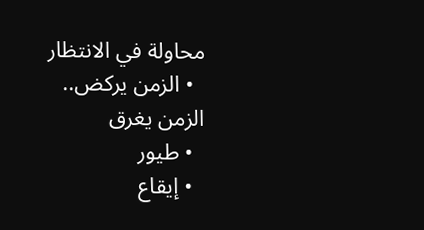محاولة في الانتظار
  • الزمن يركض.. الزمن يغرق
  • طيور
  • إيقاع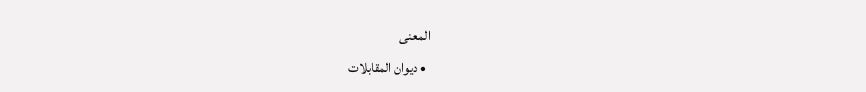المعنى
  • ديوان المقابلات